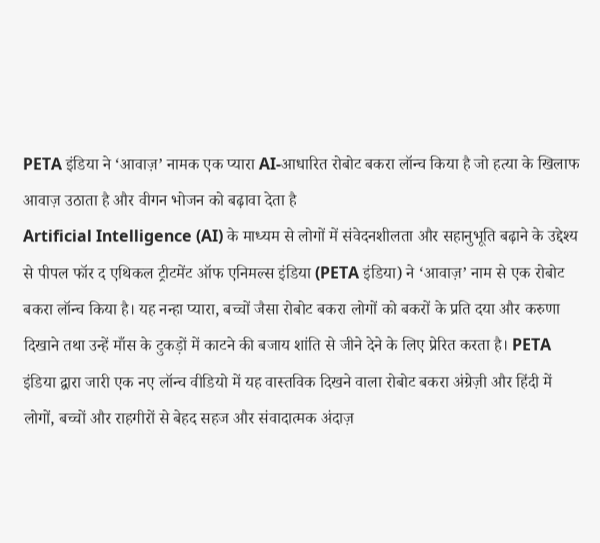PETA इंडिया ने ‘आवाज़’ नामक एक प्यारा AI-आधारित रोबोट बकरा लॉन्च किया है जो हत्या के खिलाफ आवाज़ उठाता है और वीगन भोजन को बढ़ावा देता है
Artificial Intelligence (AI) के माध्यम से लोगों में संवेदनशीलता और सहानुभूति बढ़ाने के उद्देश्य से पीपल फॉर द एथिकल ट्रीटमेंट ऑफ एनिमल्स इंडिया (PETA इंडिया) ने ‘आवाज़’ नाम से एक रोबोट बकरा लॉन्च किया है। यह नन्हा प्यारा, बच्चों जैसा रोबोट बकरा लोगों को बकरों के प्रति दया और करुणा दिखाने तथा उन्हें माँस के टुकड़ों में काटने की बजाय शांति से जीने देने के लिए प्रेरित करता है। PETA इंडिया द्वारा जारी एक नए लॉन्च वीडियो में यह वास्तविक दिखने वाला रोबोट बकरा अंग्रेज़ी और हिंदी में लोगों, बच्चों और राहगीरों से बेहद सहज और संवादात्मक अंदाज़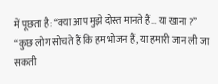में पूछता है: “क्या आप मुझे दोस्त मानते हैं… या खाना ?”
“कुछ लोग सोचते हैं कि हम भोजन हैं, या हमारी जान ली जा सकती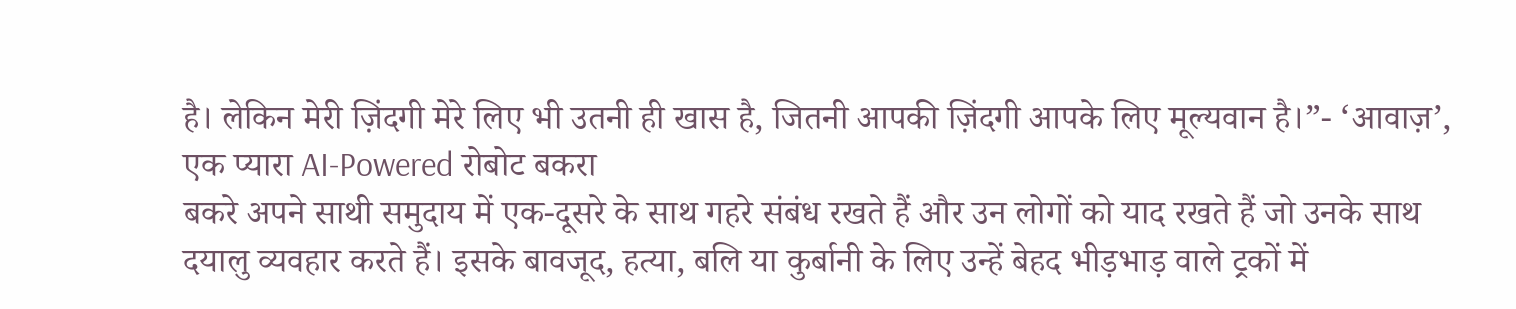है। लेकिन मेरी ज़िंदगी मेरे लिए भी उतनी ही खास है, जितनी आपकी ज़िंदगी आपके लिए मूल्यवान है।”- ‘आवाज़’, एक प्यारा AI-Powered रोबोट बकरा
बकरे अपने साथी समुदाय में एक-दूसरे के साथ गहरे संबंध रखते हैं और उन लोगों को याद रखते हैं जो उनके साथ दयालु व्यवहार करते हैं। इसके बावजूद, हत्या, बलि या कुर्बानी के लिए उन्हें बेहद भीड़भाड़ वाले ट्रकों में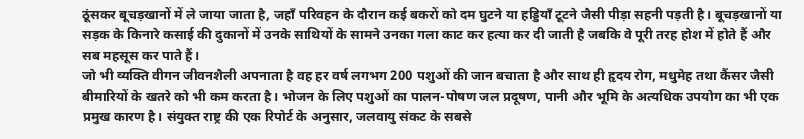ठूंसकर बूचड़खानों में ले जाया जाता है, जहाँ परिवहन के दौरान कई बकरों को दम घुटने या हड्डियाँ टूटने जैसी पीड़ा सहनी पड़ती है। बूचड़खानों या सड़क के किनारे कसाई की दुकानों में उनके साथियों के सामने उनका गला काट कर हत्या कर दी जाती है जबकि वे पूरी तरह होश में होते हैं और सब महसूस कर पाते हैं।
जो भी व्यक्ति वीगन जीवनशैली अपनाता है वह हर वर्ष लगभग 200 पशुओं की जान बचाता है और साथ ही हृदय रोग, मधुमेह तथा कैंसर जैसी बीमारियों के खतरे को भी कम करता है। भोजन के लिए पशुओं का पालन-पोषण जल प्रदूषण, पानी और भूमि के अत्यधिक उपयोग का भी एक प्रमुख कारण है। संयुक्त राष्ट्र की एक रिपोर्ट के अनुसार, जलवायु संकट के सबसे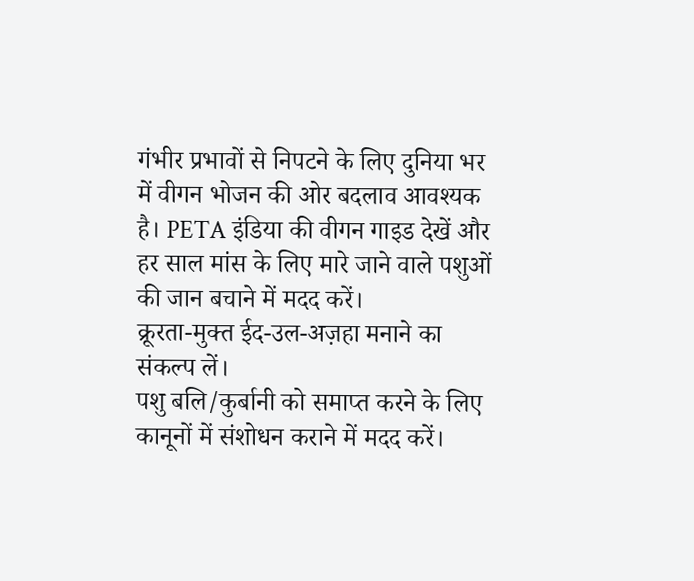गंभीर प्रभावों से निपटने के लिए दुनिया भर में वीगन भोजन की ओर बदलाव आवश्यक है। PETA इंडिया की वीगन गाइड देखें और हर साल मांस के लिए मारे जाने वाले पशुओं की जान बचाने में मदद करें।
क्रूरता-मुक्त ईद-उल-अज़हा मनाने का संकल्प लें।
पशु बलि/कुर्बानी को समाप्त करने के लिए कानूनों में संशोधन कराने में मदद करें।